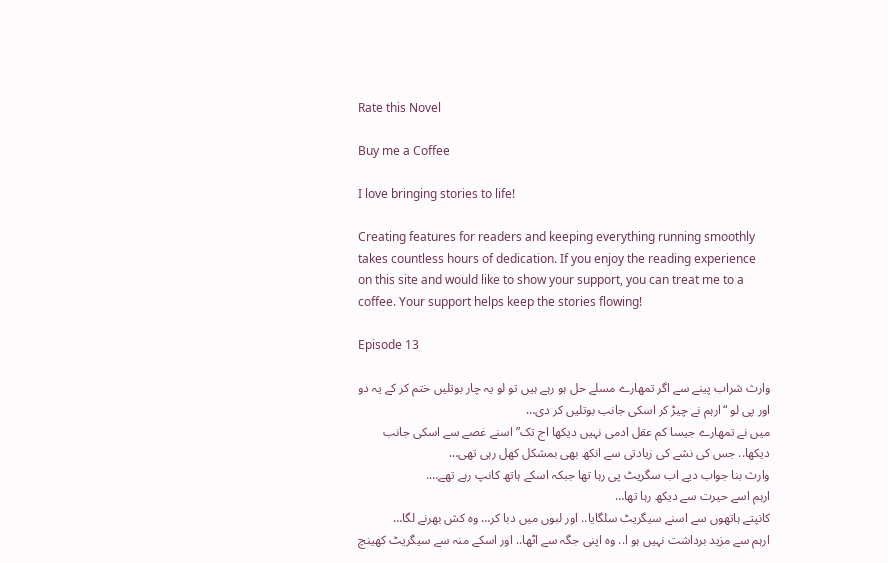Rate this Novel

Buy me a Coffee

I love bringing stories to life!

Creating features for readers and keeping everything running smoothly takes countless hours of dedication. If you enjoy the reading experience on this site and would like to show your support, you can treat me to a coffee. Your support helps keep the stories flowing!

Episode 13

وارث شراب پینے سے اگر تمھارے مسلے حل ہو رہے ہیں تو لو یہ چار بوتلیں ختم کر کے یہ دو اور پی لو “ارہم نے چیڑ کر اسکی جانب بوتلیں کر دی…
میں نے تمھارے جیسا کم عقل ادمی نہیں دیکھا اج تک” اسنے غصے سے اسکی جانب دیکھا.. جس کی نشے کی زیادتی سے انکھ بھی بمشکل کھل رہی تھی…
وارث بنا جواب دیے اب سگریٹ پی رہا تھا جبکہ اسکے ہاتھ کانپ رہے تھے….
ارہم اسے حیرت سے دیکھ رہا تھا…
کانپتے ہاتھوں سے اسنے سیگریٹ سلگایا.. اور لبوں میں دبا کر… وہ کش بھرنے لگا…
ارہم سے مزید برداشت نہیں ہو ا.. وہ اپنی جگہ سے اٹھا.. اور اسکے منہ سے سیگریٹ کھینچ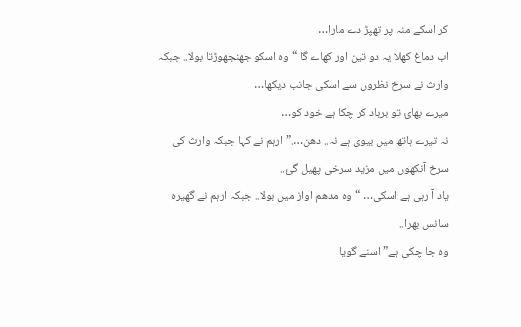کر اسکے منہ پر تھپڑ دے مارا…
اب دماغ کھلا یہ دو تین اور کھاے گا “وہ اسکو جھنجھوڑتا بولا.. جبکہ وارث نے سرخ نظروں سے اسکی جانب دیکھا…
میرے بھائ تو برباد کر چکا ہے خود کو…
نہ تیرے ہاتھ میں بیوی ہے نہ.. دھن….” ارہم نے کہا جبکہ وارث کی سرخ آنکھوں میں مزید سرخی پھیل گئ..
یاد آ رہی ہے اسکی… “وہ مدھم اواز میں بولا.. جبکہ ارہم نے گھیرہ سانس بھرا..
وہ جا چکی ہے”اسنے گویا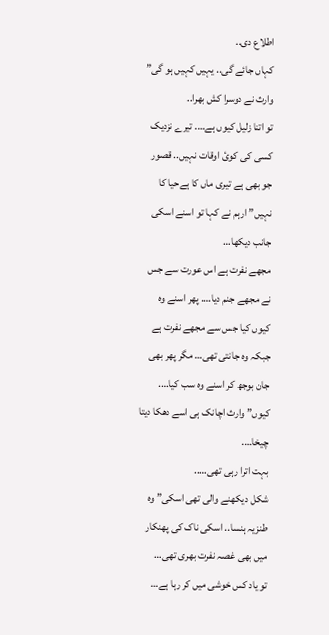اطلاع دی..
کہاں جائے گی.. یہیں کہیں ہو گی” وارث نے دوسرا کش بھرا..
تو اتنا زلیل کیوں ہے…. تیرے نزدیک کسی کی کوئ اوقات نہیں.. قصور جو بھی ہے تیری ماں کا ہےحیا کا نہیں” ارہم نے کہا تو اسنے اسکی جانب دیکھا…
مجھے نفرت ہے اس عورت سے جس نے مجھے جنم دیا…. پھر اسنے وہ کیوں کیا جس سے مجھے نفرت ہے جبکہ وہ جانتی تھی… مگر پھر بھی جان بوجھ کر اسنے وہ سب کیا…. کیوں” وارث اچانک ہی اسے دھکا دیتا چیخا….
بہت اترا رہی تھی…..
شکل دیکھنے والی تھی اسکی” وہ طنزیہ ہنسا.. اسکی ناک کی پھنکار میں بھی غصہ نفرت بھری تھی…
تو یاد کس خوشی میں کر رہا ہے…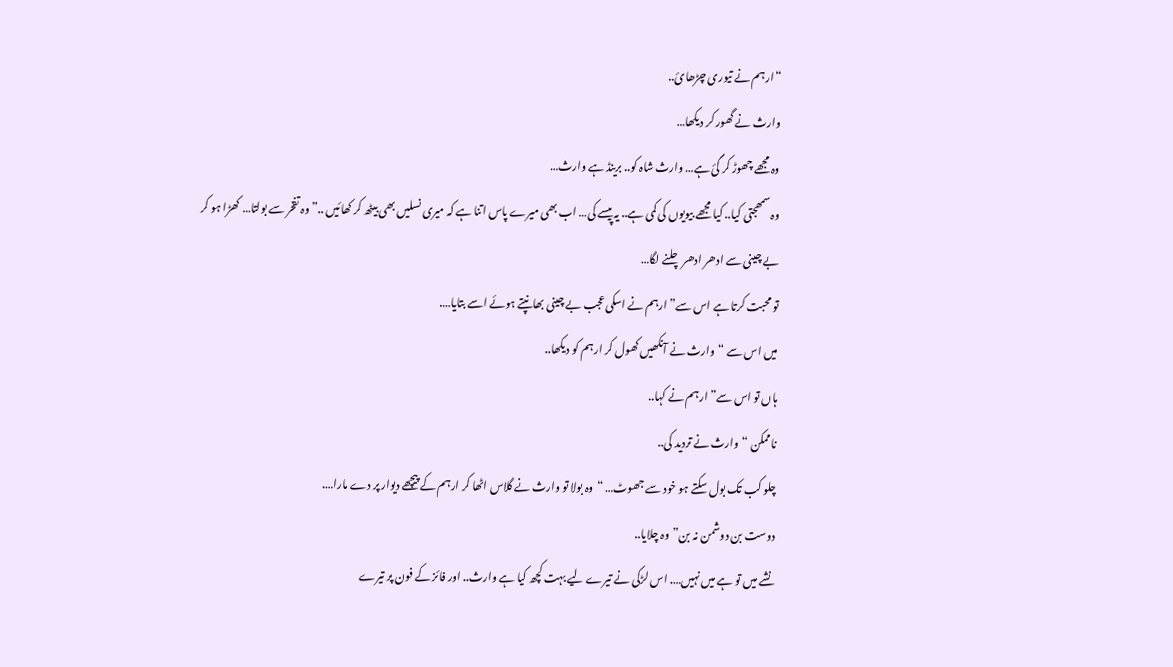“ارہم نے تیوری چڑھائ..
وارث نے گھور کر دیکھا…
وہ مجھے چھوڑ کر گئ ہے… وارث شاہ کو.. برینڈ ہے وارث…
وہ سمھجتی کیا.. کیا مجھے بیویوں کی کمی ہے.. یہ پیسے کی… اب بھی میرے پاس اتنا ہے کہ میری نسلیں بھی بیٹھ کر کھائیں ..” وہ تفخر سے بولتا… کھڑا ہو کر بے چینی سے ادھر ادھر چلنے لگا…
تو محبت کرتا ہے اس سے” ارہم نے اسکی عجب بے چینی بھانپتے ہوئے اسے بتایا….
میں اس سے “وارث نے آنکھیں کھول کر ارہم کو دیکھا..
ہاں تو اس سے” ارہم نے کہا..
ناممکن “وارث نے تردید کی..
چلو کب تک بول سکتے ہو خود سے جھوٹ… “وہ بولا تو وارث نے گلاس اٹھا کر ارہم کے پیچھے دیوار پر دے مارا….
دوست بن دوشمن نہ بن”وہ چلایا..
نشے میں تو ہے میں نہیں…. اس لڑکی نے تیرے لیے بہت کچھ کیا ہے وارث.. اور فائز کے فون پر تیرے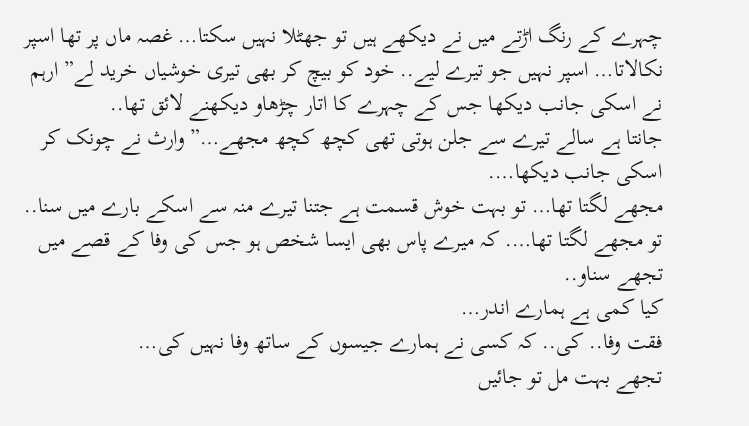چہرے کے رنگ اڑتے میں نے دیکھے ہیں تو جھٹلا نہیں سکتا… غصہ ماں پر تھا اسپر نکالاتا… اسپر نہیں جو تیرے لیے.. خود کو بیچ کر بھی تیری خوشیاں خرید لے” ارہم نے اسکی جانب دیکھا جس کے چہرے کا اتار چڑھاو دیکھنے لائق تھا..
جانتا ہے سالے تیرے سے جلن ہوتی تھی کچھ کچھ مجھے…” وارث نے چونک کر اسکی جانب دیکھا….
مجھے لگتا تھا… تو بہت خوش قسمت ہے جتنا تیرے منہ سے اسکے بارے میں سنا.. تو مجھے لگتا تھا…. کہ میرے پاس بھی ایسا شخص ہو جس کی وفا کے قصے میں تجھے سناو..
کیا کمی ہے ہمارے اندر…
فقت وفا.. کی.. کہ کسی نے ہمارے جیسوں کے ساتھ وفا نہیں کی…
تجھے بہت مل تو جائیں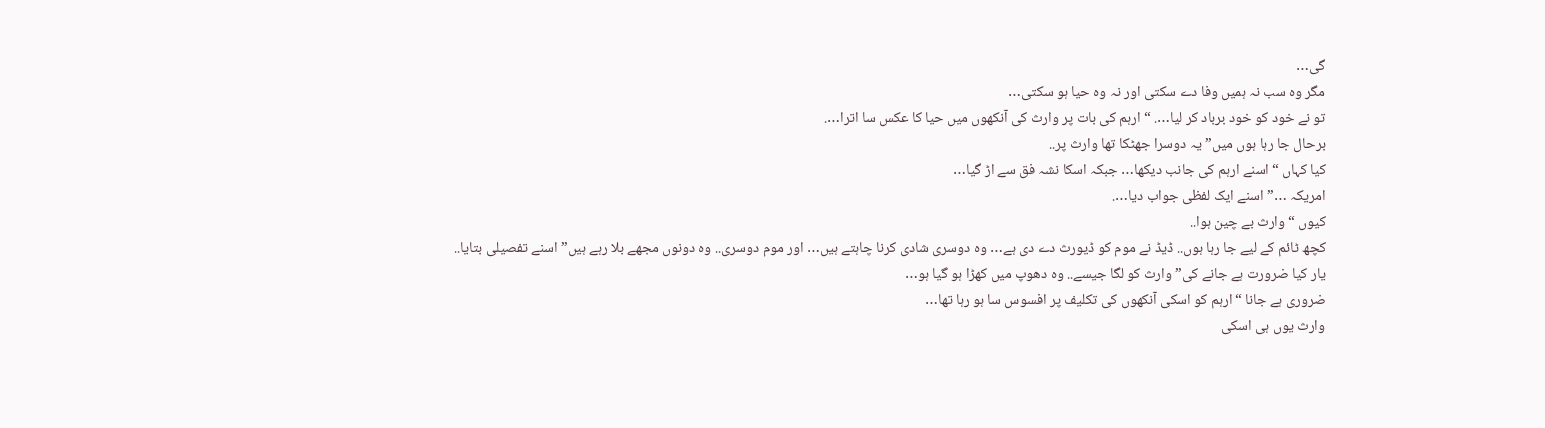گی…
مگر وہ سب نہ ہمیں وفا دے سکتی اور نہ وہ حیا ہو سکتی…
تو نے خود کو خود برباد کر لیا…. “ارہم کی بات پر وارث کی آنکھوں میں حیا کا عکس سا اترا….
برحال جا رہا ہوں میں” یہ دوسرا جھٹکا تھا وارث پر..
کیا کہاں “اسنے ارہم کی جانب دیکھا… جبکہ اسکا نشہ فق سے اڑ گیا…
امریکہ …” اسنے ایک لفظی جواب دیا….
کیوں “وارث بے چین ہوا..
کچھ ٹائم کے لیے جا رہا ہوں.. ڈیڈ نے موم کو ڈیورث دے دی ہے… وہ دوسری شادی کرنا چاہتے ہیں… اور موم دوسری.. وہ دونوں مجھے بلا رہے ہیں” اسنے تفصیلی بتایا..
یار کیا ضرورت ہے جانے کی” وارث کو لگا جیسے.. وہ دھوپ میں کھڑا ہو گیا ہو…
ضروری ہے جانا “ارہم کو اسکی آنکھوں کی تکلیف پر افسوس سا ہو رہا تھا…
وارث یوں ہی اسکی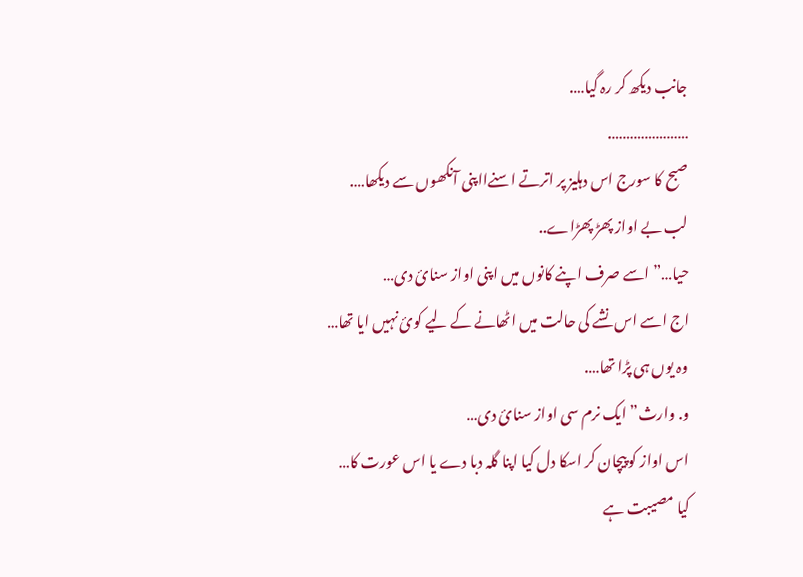جانب دیکھ کر رہ گیا….
………………….
صبح کا سورج اس دہلیز پر اترتے اسنےااپنی آنکھوں سے دیکھا….
لب بے اواز پھڑ پھڑاے..
حیا…” اسے صرف اپنے کانوں میں اپنی اواز سنائ دی…
اج اسے اس نشے کی حالت میں اٹھانے کے لیے کوئ نہیں ایا تھا…
وہ یوں ہی پڑا تھا….
و. وارث” ایک نرم سی اواز سنائ دی…
اس اواز کو پیچان کر اسکا دل کیا اپنا گلہ دبا دے یا اس عورت کا…
کیا مصیبت ہے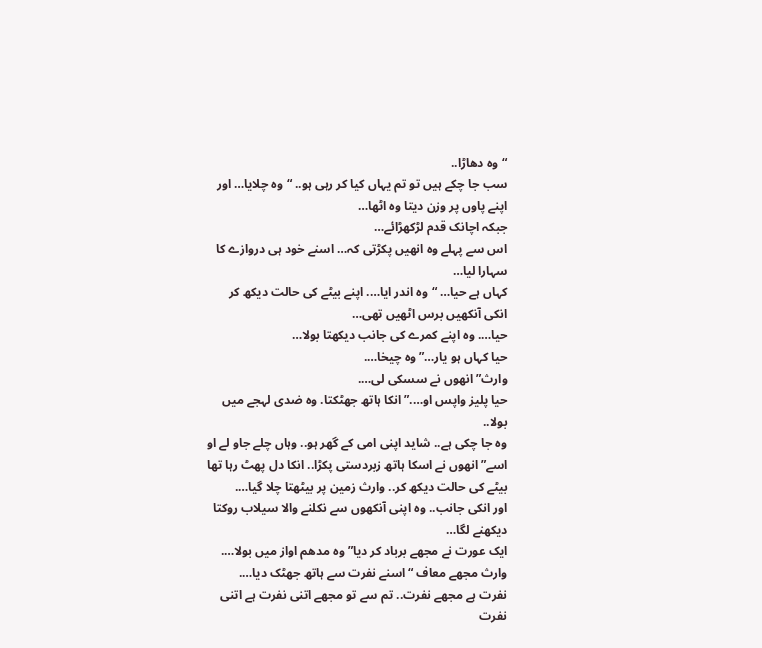“وہ دھاڑا..
سب جا چکے ہیں تو تم یہاں کیا کر رہی ہو.. “وہ چلایا… اور اپنے پاوں پر وزن دیتا وہ اٹھا…
جبکہ اچانک قدم لڑکھڑائے…
اس سے پہلے وہ انھیں پکڑتی کہ… اسنے خود ہی دروازے کا سہارا لیا…
کہاں ہے حیا… “وہ اندر ایا…. اپنے بیٹے کی حالت دیکھ کر انکی آنکھیں برس اٹھیں تھی…
حیا…. وہ اپنے کمرے کی جانب دیکھتا بولا…
حیا کہاں ہو یار…” وہ چیخا….
وارث” انھوں نے سسکی لی….
حیا پلیز واپس او….” انکا ہاتھ جھٹکتا. وہ ضدی لہجے میں بولا..
وہ جا چکی ہے.. شاید اپنی امی کے گھر ہو.. وہاں چلے جاو لے او اسے” انھوں نے اسکا ہاتھ زبردستی پکڑا.. انکا دل پھٹ رہا تھا بیٹے کی حالت دیکھ کر.. وارث زمین پر بیٹھتا چلا گیا….
اور انکی جانب.. وہ اپنی آنکھوں سے نکلنے والا سیلاب روکتا دیکھنے لگا…
ایک عورت نے مجھے برباد کر دیا” وہ مدھم اواز میں بولا….
وارث مجھے معاف “اسنے نفرت سے ہاتھ جھٹک دیا….
نفرت ہے مجھے نفرت.. تم سے تو مجھے اتنی نفرت ہے اتنی نفرت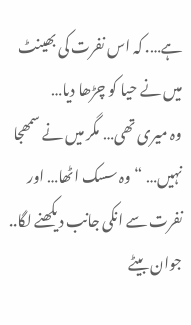ہے…. کہ اس نفرت کی بھینٹ میں نے حیا کو چڑھا دیا…
وہ میری تھی… مگر میں نے سمھجا نہیں… “وہ سسک اٹھا… اور نفرت سے انکی جانب دیکھنے لگا.. جوان بیٹے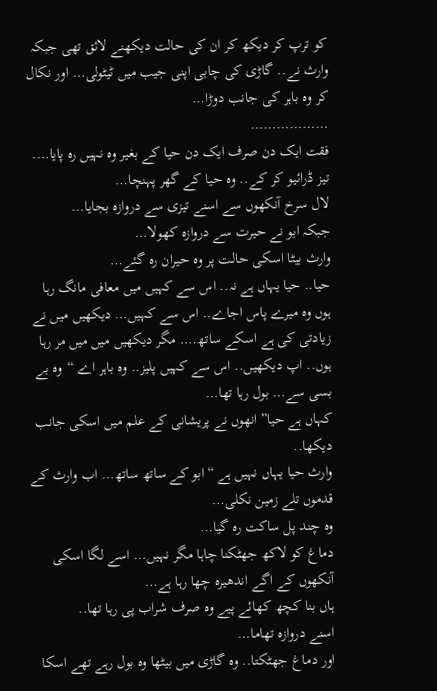کو ترپ کر دیکھ کر ان کی حالت دیکھنے لائق تھی جبکہ وارث نے.. گاڑی کی چابی اپنی جیب میں ٹیٹولی… اور نکال کر وہ باہر کی جانب دوڑا…
………………
فقت ایک دن صرف ایک دن حیا کے بغیر وہ نہیں رہ پایا….
تیز ڈرائیو کر کے.. وہ حیا کے گھر پہنچا…
لال سرخ آنکھوں سے اسنے تیزی سے دروازہ بجایا…
جبکہ ابو نے حیرت سے دروازہ کھولا…
وارث بیٹا اسکی حالت پر وہ حیران رہ گئے…
حیا.. حیا یہاں ہے نہ.. اس سے کہیں میں معافی مانگ رہا ہوں وہ میرے پاس اجاے.. اس سے کہیں… دیکھیں میں نے زیادتی کی ہے اسکے ساتھ…. مگر دیکھیں میں میں مر رہا ہوں.. اپ دیکھیں.. اس سے کہیں پلیز.. وہ باہر اے “وہ بے بسی سے… بول رہا تھا…
کہاں ہے حیا” انھوں نے پریشانی کے علم میں اسکی جانب دیکھا..
وارث حیا یہاں نہیں ہے “ابو کے ساتھ ساتھ… اب وارث کے قدموں تلے زمین نکلی…
وہ چند پل ساکت رہ گیا…
دماغ کو لاکھ جھٹکنا چاہا مگر نہیں… اسے لگا اسکی آنکھوں کے اگے اندھیرہ چھا رہا ہے…
ہاں بنا کچھ کھائے پیے وہ صرف شراب پی رہا تھا..
اسنے دروازہ تھاما…
اور دماغ جھٹکتا.. وہ گاڑی میں بیٹھا وہ بول رہے تھے اسکا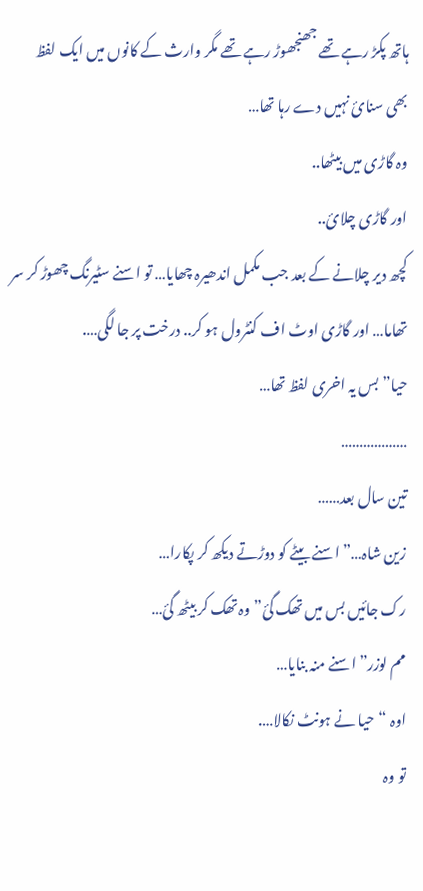ہاتھ پکڑ رہے تھے جھنجھوڑ رہے تھے مگر وارث کے کانوں میں ایک لفظ بھی سنائ نہیں دے رہا تھا…
وہ گاڑی میں بیٹھا..
اور گاڑی چلائ..
کچھ دیر چلانے کے بعد جب مکمل اندھیرہ چھایا… تو اسنے سٹیرنگ چھوڑ کر سر تھاما… اور گاڑی اوٹ اف کنٹرول ہو کر.. درخت پر جا لگی….
حیا”بس یہ اخری لفظ تھا…
………………
تین سال بعد……
زین شاہ…” اسنے بیٹے کو دوڑتے دیکھ کر پکارا…
رک جائیں بس میں تھک گئ”وہ تھک کر بیٹھ گئ…
مم لوزر” اسنے منہ بنایا…
اوہ “حیا نے ہونٹ نکالا….
تو وہ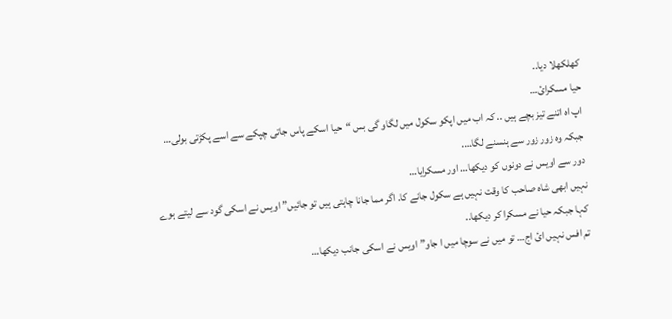کھلکھلا دیا..
حیا مسکرائ…
اپ اہ اتنے تیز بچے ہیں .. کہ اب میں اپکو سکول میں لگاو گی بس “حیا اسکے پاس جاتی چپکے سے اسے پکڑتی بولی…
جبکہ وہ زور زور سے ہنسنے لگا….
دور سے اویس نے دونوں کو دیکھا… اور مسکرایا…
نہیں ابھی شاہ صاحب کا وقت نہیں ہے سکول جانے کا. اگر مما جانا چاہتی ہیں تو جائیں” اویس نے اسکی گود سے لیتے ہوے کہا جبکہ حیا نے مسکرا کر دیکھا..
تم افس نہیں ائ اج… تو میں نے سوچا میں ا جاو” اویس نے اسکی جانب دیکھا…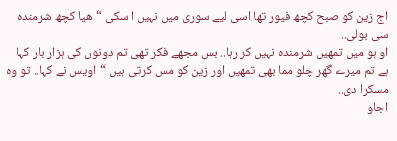اج زین کو صبح کچھ فیور تھا اسی لیے سوری میں نہیں ا سکی “ھیا کچھ شرمندہ سی بولی..
او ہو میں تمھیں شرمندہ نہیں کر رہا.. بس مجھے فکر تھی تم دونوں کی ہزار بار کہا ہے تم میرے گھر چلو مما بھی تمھیں اور زین کو مس کرتی ہیں “اویس نے کہا.. تو وہ مسکرا دی..
اجاو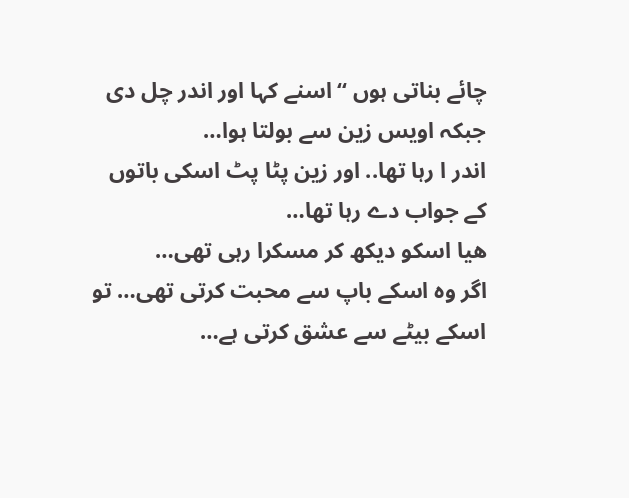چائے بناتی ہوں “اسنے کہا اور اندر چل دی جبکہ اویس زین سے بولتا ہوا…
اندر ا رہا تھا.. اور زین پٹا پٹ اسکی باتوں کے جواب دے رہا تھا…
ھیا اسکو دیکھ کر مسکرا رہی تھی…
اگر وہ اسکے باپ سے محبت کرتی تھی… تو اسکے بیٹے سے عشق کرتی ہے…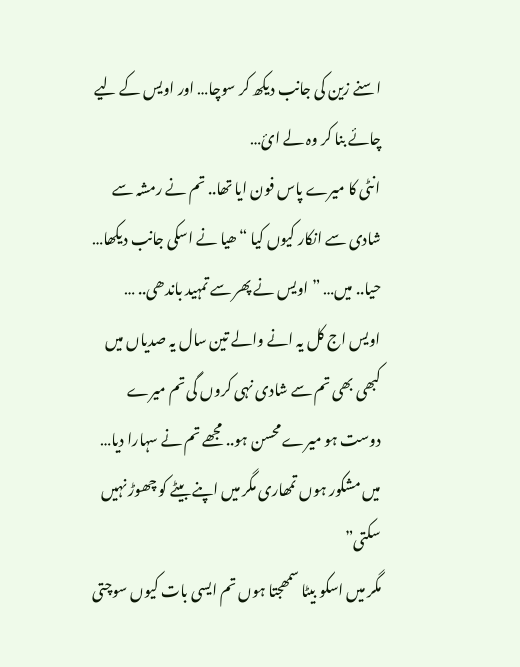اسنے زین کی جانب دیکھ کر سوچا… اور اویس کے لیے چائے بنا کر وہ لے ائ…
انٹی کا میرے پاس فون ایا تھا.. تم نے رمشہ سے شادی سے انکار کیوں کیا “ھیا نے اسکی جانب دیکھا…
حیا.. میں… ” اویس نے پھر سے تمہید باندھی.. …
اویس اج کل یہ انے والے تین سال یہ صدیاں میں کبھی بھی تم سے شادی نہی کروں گی تم میرے دوست ہو میرے محسن ہو.. مجھے تم نے سہارا دیا… میں مشکور ہوں تمھاری مگر میں اپنے بیٹے کو چھوڑ نہیں سکتی”
مگر میں اسکو بیٹا سمھجتا ہوں تم ایسی بات کیوں سوچتی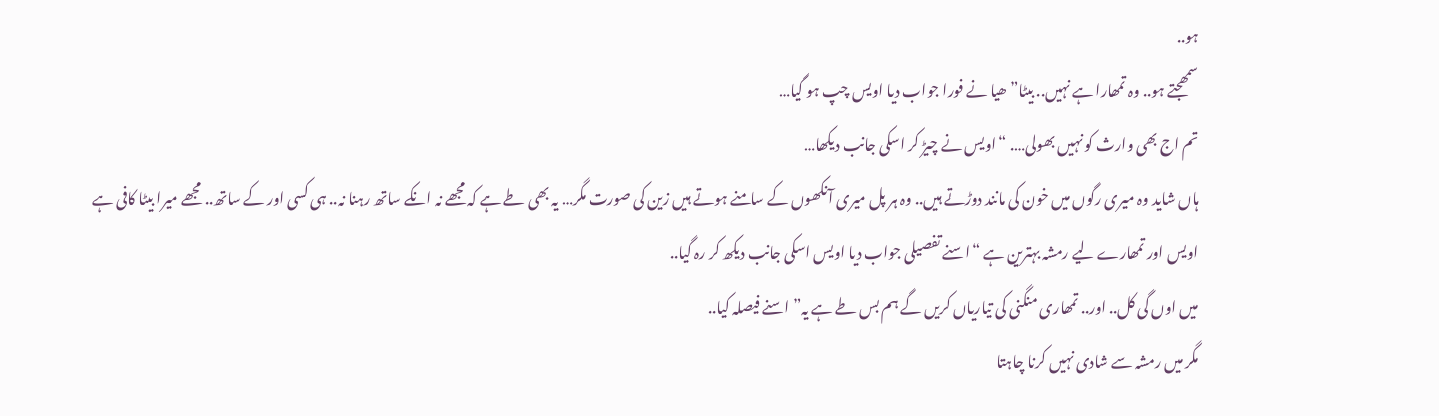ہو..
سمھجتے ہو.. وہ تمھارا ہے نہیں.. بیٹا” ھیا نے فورا جواب دیا اویس چپ ہو گیا…
تم اج بھی وارث کو نہیں بھولی…. “اویس نے چیڑ کر اسکی جانب دیکھا…
ہاں شاید وہ میری رگوں میں خون کی مانند دوڑتے ہیں.. وہ ہر پل میری آنکھوں کے سامنے ہوتے ہیں زین کی صورت مگر… یہ بھی طے ہے کہ مجھے نہ انکے ساتھ رہنا نہ.. ہی کسی اور کے ساتھ.. مجھے میرا بیٹا کافی ہے اویس اور تمھارے لیے رمشہ بہترین ہے “اسنے تفصیلی جواب دیا اویس اسکی جانب دیکھ کر رہ گیا..
میں اوں گی کل.. اور.. تمھاری منگنی کی تیاریاں کریں گے ہم بس طے ہے یہ” اسنے فیصلہ کیا..
مگر میں رمشہ سے شادی نہیں کرنا چاہتا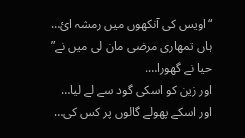“اویس کی آنکھوں میں رمشہ ائ…
ہاں تمھاری مرضی مان لی میں نے” حیا نے گھورا….
اور زین کو اسکی گود سے لے لیا…
اور اسکے پھولے گالوں پر کس کی…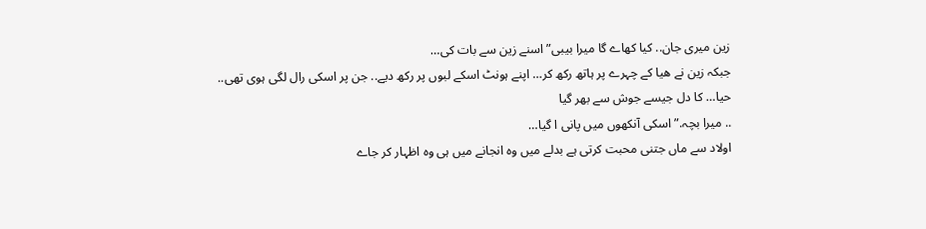زین میری جان.. کیا کھاے گا میرا بیبی” اسنے زین سے بات کی…
جبکہ زین نے ھیا کے چہرے پر ہاتھ رکھ کر… اپنے ہونٹ اسکے لبوں پر رکھ دیے.. جن پر اسکی رال لگی ہوی تھی..
حیا… کا دل جیسے جوش سے بھر گیا
.. میرا بچہ.” اسکی آنکھوں میں پانی ا گیا…
اولاد سے ماں جتنی محبت کرتی ہے بدلے میں وہ انجانے میں ہی وہ اظہار کر جاے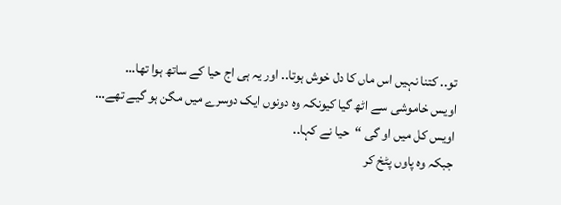تو.. کتنا نہیں اس ماں کا دل خوش ہوتا.. اور یہ ہی اج حیا کے ساتھ ہوا تھا…
اویس خاموشی سے اٹھ گیا کیونکہ وہ دونوں ایک دوسرے میں مگن ہو گیے تھے…
اویس کل میں او گی “حیا نے کہا..
جبکہ وہ پاوں پٹخ کر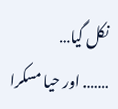نکل گیا…
……. اور حیا مسکرا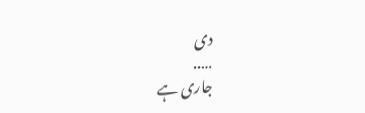دی
…..
جاری ہے